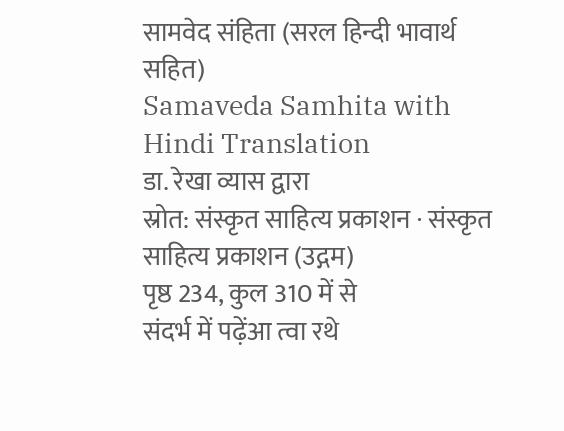सामवेद संहिता (सरल हिन्दी भावार्थ सहित)
Samaveda Samhita with Hindi Translation
डा. रेखा व्यास द्वारा
स्रोत: संस्कृत साहित्य प्रकाशन · संस्कृत साहित्य प्रकाशन (उद्गम)
पृष्ठ 234, कुल 310 में से
संदर्भ में पढ़ेंआ त्वा रथे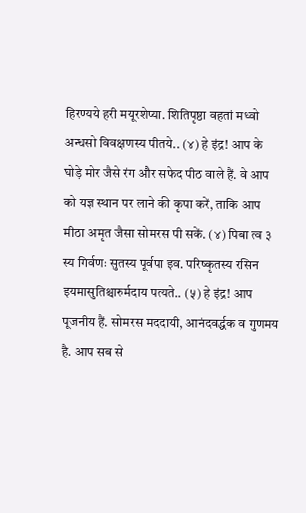हिरण्यये हरी मयूरशेप्या. शितिपृष्ठा वहतां मध्वो अन्धसो विवक्षणस्य पीतये.. (४) हे इंद्र! आप के घोड़े मोर जैसे रंग और सफेद पीठ वाले हैं. वे आप को यज्ञ स्थान पर लाने की कृपा करें, ताकि आप मीठा अमृत जैसा सोमरस पी सकें. (४) पिबा त्व ३ स्य गिर्वणः सुतस्य पूर्वपा इव. परिष्कृतस्य रसिन इयमासुतिश्चारुर्मदाय पत्यते.. (५) हे इंद्र! आप पूजनीय हैं. सोमरस मददायी, आनंदवर्द्धक व गुणमय है. आप सब से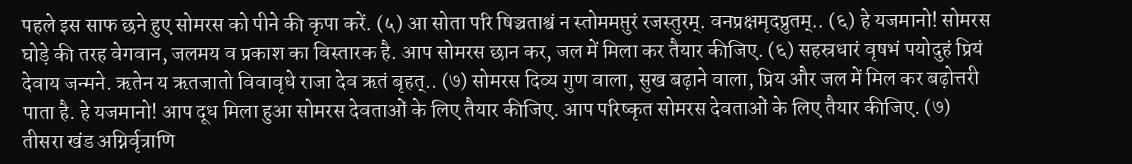पहले इस साफ छने हुए सोमरस को पीने की कृपा करें. (५) आ सोता परि षिञ्चताश्वं न स्तोममप्तुरं रजस्तुरम्. वनप्रक्षमृदप्रुतम्.. (६) हे यजमानो! सोमरस घोड़े की तरह वेगवान, जलमय व प्रकाश का विस्तारक है. आप सोमरस छान कर, जल में मिला कर तैयार कीजिए. (६) सहस्रधारं वृषभं पयोदुहं प्रियं देवाय जन्मने. ऋतेन य ऋतजातो विवावृधे राजा देव ऋतं बृहत्.. (७) सोमरस दिव्य गुण वाला, सुख बढ़ाने वाला, प्रिय और जल में मिल कर बढ़ोत्तरी पाता है. हे यजमानो! आप दूध मिला हुआ सोमरस देवताओं के लिए तैयार कीजिए. आप परिष्कृत सोमरस देवताओं के लिए तैयार कीजिए. (७) तीसरा खंड अग्निर्वृत्राणि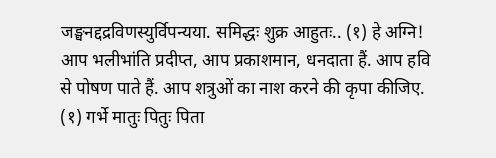जङ्घनद्दद्रविणस्युर्विपन्यया. समिद्धः शुक्र आहुतः.. (१) हे अग्नि! आप भलीभांति प्रदीप्त, आप प्रकाशमान, धनदाता हैं. आप हवि से पोषण पाते हैं. आप शत्रुओं का नाश करने की कृपा कीजिए. (१) गर्भे मातुः पितुः पिता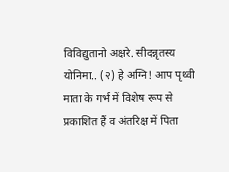विविद्युतानो अक्षरे. सीदन्नृतस्य योनिमा.. (२) हे अग्नि! आप पृथ्वी माता के गर्भ में विशेष रूप से प्रकाशित हैं व अंतरिक्ष में पिता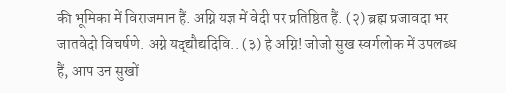की भूमिका में विराजमान हैं. अग्नि यज्ञ में वेदी पर प्रतिष्ठित हैं. (२) ब्रह्म प्रजावदा भर जातवेदो विचर्षणे. अग्ने यद्द्यौद्यदिवि.. (३) हे अग्नि! जोजो सुख स्वर्गलोक में उपलब्ध हैं, आप उन सुखों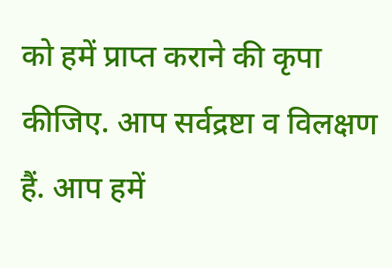को हमें प्राप्त कराने की कृपा कीजिए. आप सर्वद्रष्टा व विलक्षण हैं. आप हमें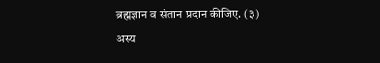ब्रह्मज्ञान व संतान प्रदान कीजिए. (३) अस्य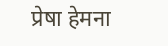प्रेषा हेमना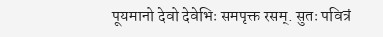पूयमानो देवो देवेभिः समपृक्त रसम्. सुतः पवित्रं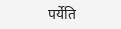पर्येति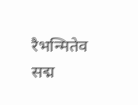रैभन्मितेव सद्म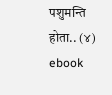पशुमन्ति होता.. (४) ebook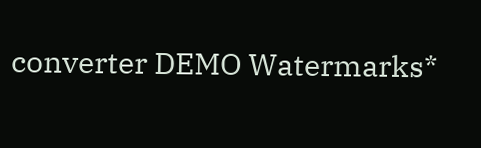converter DEMO Watermarks*